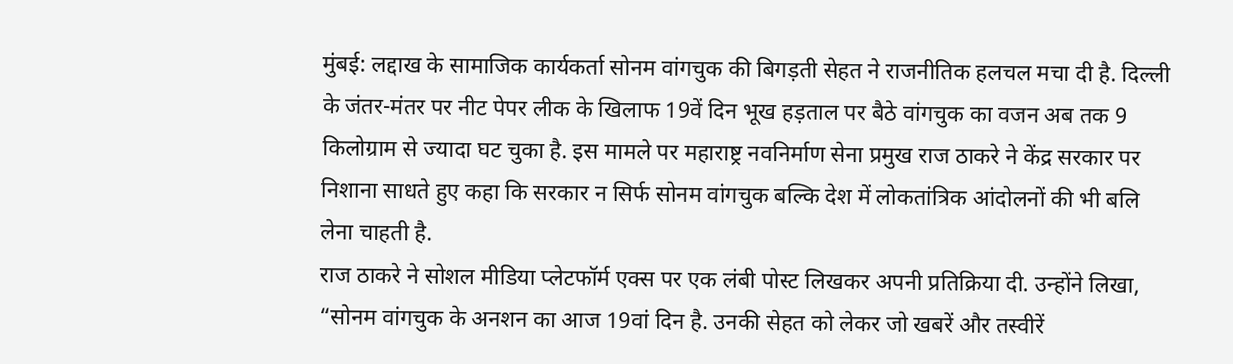मुंबई: लद्दाख के सामाजिक कार्यकर्ता सोनम वांगचुक की बिगड़ती सेहत ने राजनीतिक हलचल मचा दी है. दिल्ली के जंतर-मंतर पर नीट पेपर लीक के खिलाफ 19वें दिन भूख हड़ताल पर बैठे वांगचुक का वजन अब तक 9 किलोग्राम से ज्यादा घट चुका है. इस मामले पर महाराष्ट्र नवनिर्माण सेना प्रमुख राज ठाकरे ने केंद्र सरकार पर निशाना साधते हुए कहा कि सरकार न सिर्फ सोनम वांगचुक बल्कि देश में लोकतांत्रिक आंदोलनों की भी बलि लेना चाहती है.
राज ठाकरे ने सोशल मीडिया प्लेटफॉर्म एक्स पर एक लंबी पोस्ट लिखकर अपनी प्रतिक्रिया दी. उन्होंने लिखा, “सोनम वांगचुक के अनशन का आज 19वां दिन है. उनकी सेहत को लेकर जो खबरें और तस्वीरें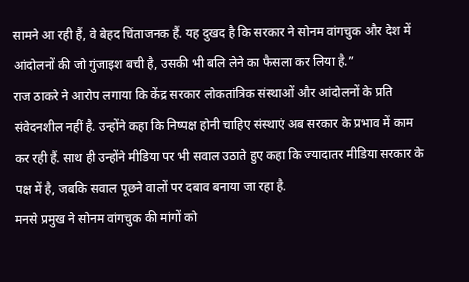सामने आ रही हैं, वे बेहद चिंताजनक हैं. यह दुखद है कि सरकार ने सोनम वांगचुक और देश में आंदोलनों की जो गुंजाइश बची है, उसकी भी बलि लेने का फैसला कर लिया है.”
राज ठाकरे ने आरोप लगाया कि केंद्र सरकार लोकतांत्रिक संस्थाओं और आंदोलनों के प्रति संवेदनशील नहीं है. उन्होंने कहा कि निष्पक्ष होनी चाहिए संस्थाएं अब सरकार के प्रभाव में काम कर रही हैं. साथ ही उन्होंने मीडिया पर भी सवाल उठाते हुए कहा कि ज्यादातर मीडिया सरकार के पक्ष में है, जबकि सवाल पूछने वालों पर दबाव बनाया जा रहा है.
मनसे प्रमुख ने सोनम वांगचुक की मांगों को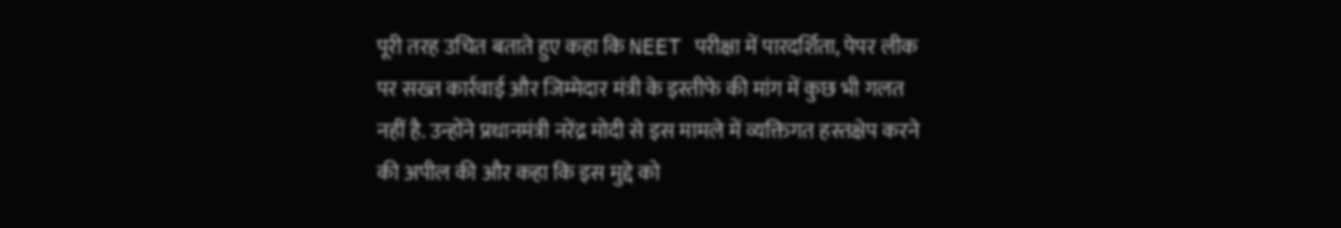पूरी तरह उचित बताते हुए कहा कि NEET परीक्षा में पारदर्शिता, पेपर लीक पर सख्त कार्रवाई और जिम्मेदार मंत्री के इस्तीफे की मांग में कुछ भी गलत नहीं है. उन्होंने प्रधानमंत्री नरेंद्र मोदी से इस मामले में व्यक्तिगत हस्तक्षेप करने की अपील की और कहा कि इस मुद्दे को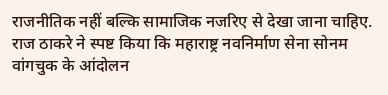राजनीतिक नहीं बल्कि सामाजिक नजरिए से देखा जाना चाहिए.
राज ठाकरे ने स्पष्ट किया कि महाराष्ट्र नवनिर्माण सेना सोनम वांगचुक के आंदोलन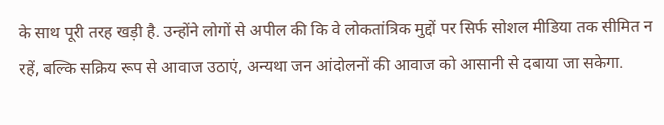के साथ पूरी तरह खड़ी है. उन्होंने लोगों से अपील की कि वे लोकतांत्रिक मुद्दों पर सिर्फ सोशल मीडिया तक सीमित न रहें, बल्कि सक्रिय रूप से आवाज उठाएं, अन्यथा जन आंदोलनों की आवाज को आसानी से दबाया जा सकेगा.